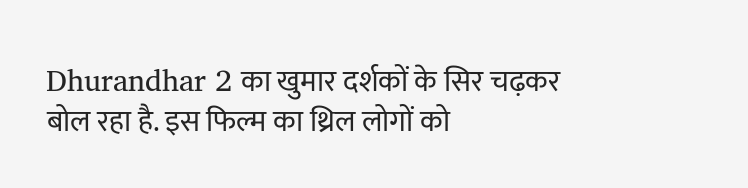Dhurandhar 2 का खुमार दर्शकों के सिर चढ़कर बोल रहा है. इस फिल्म का थ्रिल लोगों को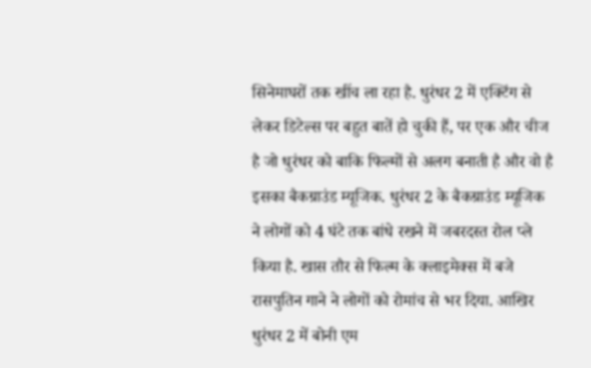सिनेमाघरों तक खींच ला रहा है. धुरंधर 2 में एक्टिंग से लेकर डिटेल्स पर बहुत बातें हो चुकी हैं, पर एक और चीज है जो धुरंधर को बाकि फिल्मों से अलग बनाती है और वो है इसका बैकग्राउंड म्यूजिक. धुरंधर 2 के बैकग्राउंड म्यूजिक ने लोगों को 4 घंटे तक बांधे रखने में जबरदस्त रोल प्ले किया है. खास तौर से फिल्म के क्लाइमेक्स में बजे रासपुतिन गाने ने लोगों को रोमांच से भर दिया. आखिर धुरंधर 2 में बोनी एम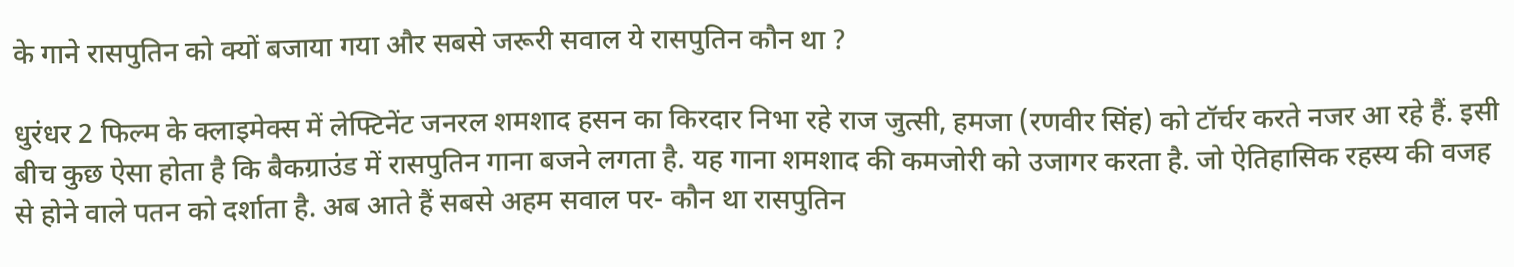के गाने रासपुतिन को क्यों बजाया गया और सबसे जरूरी सवाल ये रासपुतिन कौन था ?

धुरंधर 2 फिल्म के क्लाइमेक्स में लेफ्टिनेंट जनरल शमशाद हसन का किरदार निभा रहे राज जुत्सी, हमजा (रणवीर सिंह) को टॉर्चर करते नजर आ रहे हैं. इसी बीच कुछ ऐसा होता है कि बैकग्राउंड में रासपुतिन गाना बजने लगता है. यह गाना शमशाद की कमजोरी को उजागर करता है. जो ऐतिहासिक रहस्य की वजह से होने वाले पतन को दर्शाता है. अब आते हैं सबसे अहम सवाल पर- कौन था रासपुतिन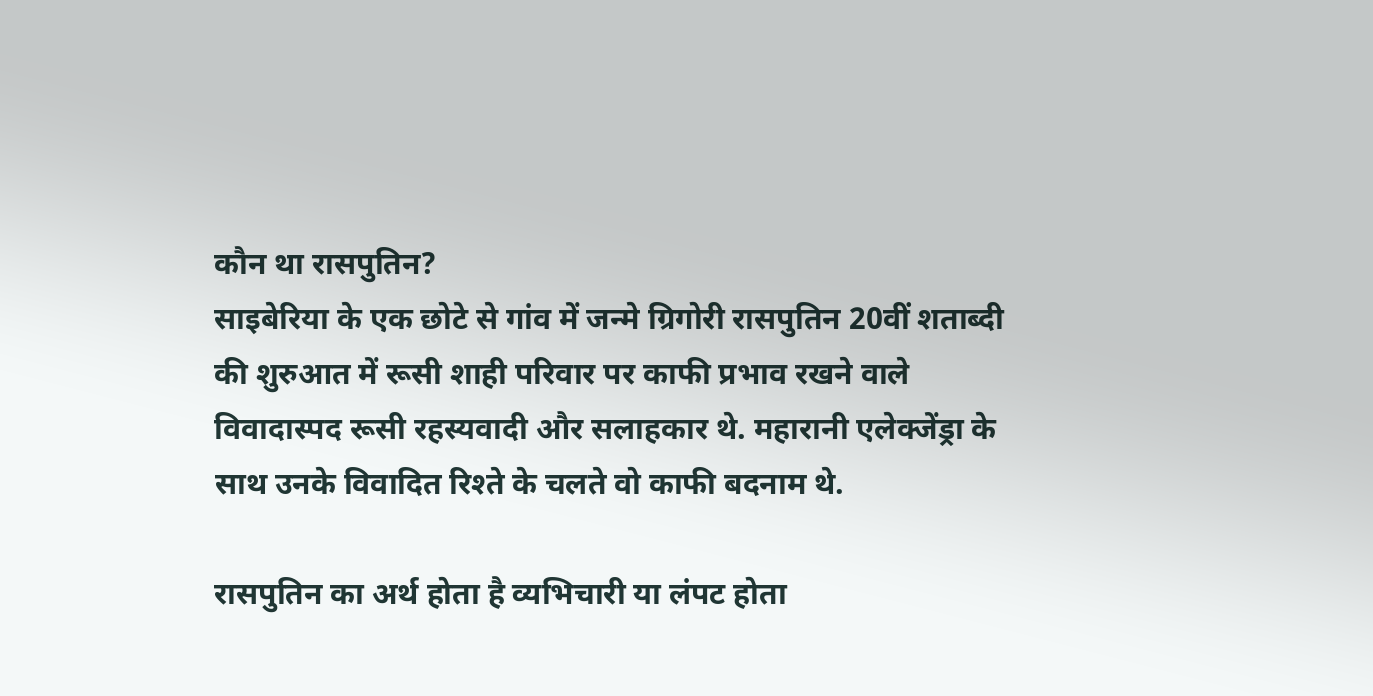कौन था रासपुतिन?
साइबेरिया के एक छोटे से गांव में जन्मे ग्रिगोरी रासपुतिन 20वीं शताब्दी की शुरुआत में रूसी शाही परिवार पर काफी प्रभाव रखने वाले विवादास्पद रूसी रहस्यवादी और सलाहकार थे. महारानी एलेक्जेंड्रा के साथ उनके विवादित रिश्ते के चलते वो काफी बदनाम थे.

रासपुतिन का अर्थ होता है व्यभिचारी या लंपट होता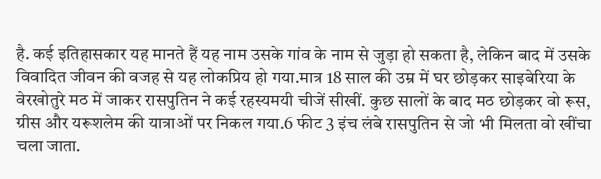है. कई इतिहासकार यह मानते हैं यह नाम उसके गांव के नाम से जुड़ा हो सकता है, लेकिन बाद में उसके विवादित जीवन की वजह से यह लोकप्रिय हो गया.मात्र 18 साल की उम्र में घर छोड़कर साइबेरिया के वेरखोतुरे मठ में जाकर रासपुतिन ने कई रहस्यमयी चीजें सीखीं. कुछ सालों के बाद मठ छोड़कर वो रूस, ग्रीस और यरूशलेम की यात्राओं पर निकल गया.6 फीट 3 इंच लंबे रासपुतिन से जो भी मिलता वो खींचा चला जाता.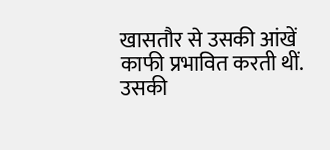खासतौर से उसकी आंखें काफी प्रभावित करती थीं. उसकी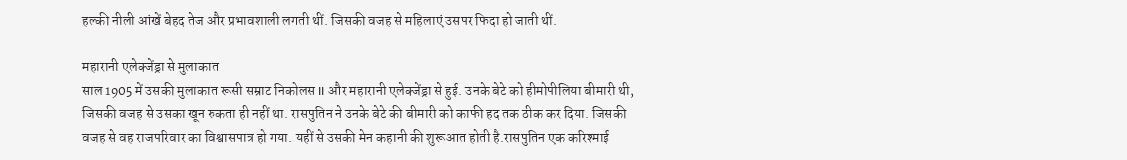हल्की नीली आंखें बेहद तेज और प्रभावशाली लगती थीं. जिसकी वजह से महिलाएं उसपर फिदा हो जाती थीं.

महारानी एलेक्जेंड्रा से मुलाकात
साल 1905 में उसकी मुलाकात रूसी सम्राट निकोलस II और महारानी एलेक्जेंड्रा से हुई. उनके बेटे को हीमोपीलिया बीमारी थी, जिसकी वजह से उसका खून रुकता ही नहीं था. रासपुतिन ने उनके बेटे की बीमारी को काफी हद तक ठीक कर दिया. जिसकी वजह से वह राजपरिवार का विश्वासपात्र हो गया. यहीं से उसकी मेन कहानी की शुरूआत होती है.रासपुतिन एक करिश्माई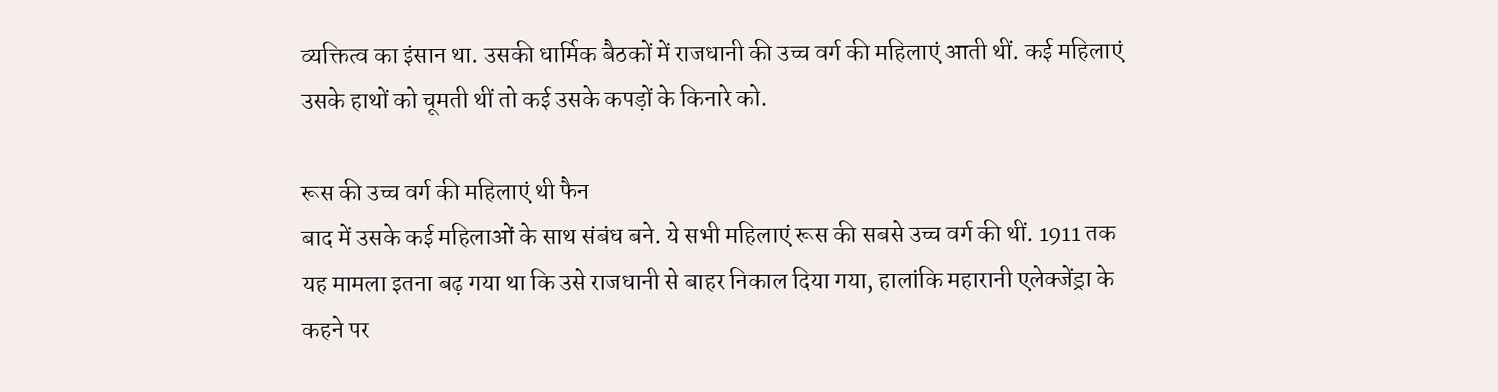व्यक्तित्व का इंसान था. उसकी धार्मिक बैठकों में राजधानी की उच्च वर्ग की महिलाएं आती थीं. कई महिलाएं उसके हाथों को चूमती थीं तो कई उसके कपड़ों के किनारे को.

रूस की उच्च वर्ग की महिलाएं थी फैन
बाद में उसके कई महिलाओं के साथ संबंध बने. ये सभी महिलाएं रूस की सबसे उच्च वर्ग की थीं. 1911 तक यह मामला इतना बढ़ गया था कि उसे राजधानी से बाहर निकाल दिया गया, हालांकि महारानी एलेक्जेंड्रा के कहने पर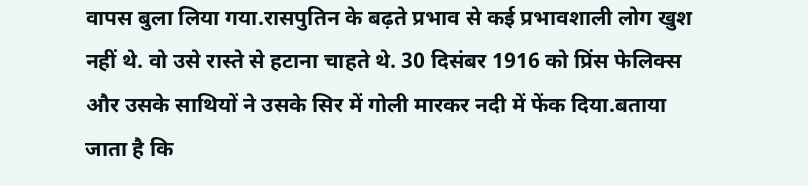वापस बुला लिया गया.रासपुतिन के बढ़ते प्रभाव से कई प्रभावशाली लोग खुश नहीं थे. वो उसे रास्ते से हटाना चाहते थे. 30 दिसंबर 1916 को प्रिंस फेलिक्स और उसके साथियों ने उसके सिर में गोली मारकर नदी में फेंक दिया.बताया जाता है कि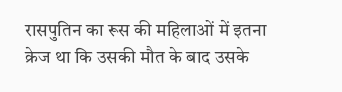रासपुतिन का रूस की महिलाओं में इतना क्रेज था कि उसकी मौत के बाद उसके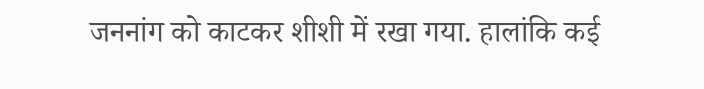जननांग को काटकर शीशी में रखा गया. हालांकि कई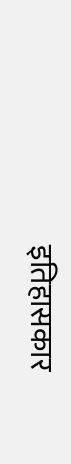इतिहासकार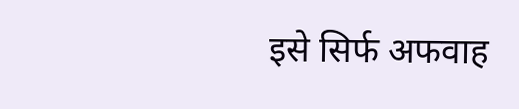इसे सिर्फ अफवाह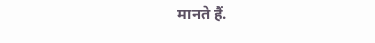मानते हैं.